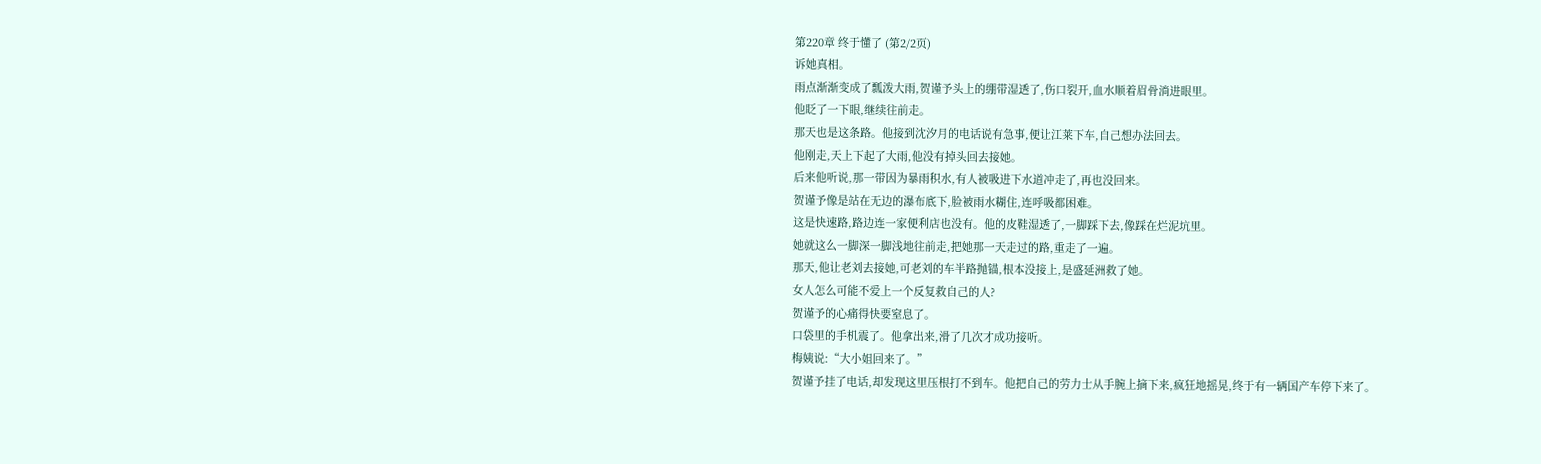第220章 终于懂了 (第2/2页)
诉她真相。
雨点渐渐变成了瓢泼大雨,贺谨予头上的绷带湿透了,伤口裂开,血水顺着眉骨淌进眼里。
他眨了一下眼,继续往前走。
那天也是这条路。他接到沈汐月的电话说有急事,便让江莱下车,自己想办法回去。
他刚走,天上下起了大雨,他没有掉头回去接她。
后来他听说,那一带因为暴雨积水,有人被吸进下水道冲走了,再也没回来。
贺谨予像是站在无边的瀑布底下,脸被雨水糊住,连呼吸都困难。
这是快速路,路边连一家便利店也没有。他的皮鞋湿透了,一脚踩下去,像踩在烂泥坑里。
她就这么一脚深一脚浅地往前走,把她那一天走过的路,重走了一遍。
那天,他让老刘去接她,可老刘的车半路抛锚,根本没接上,是盛延洲救了她。
女人怎么可能不爱上一个反复救自己的人?
贺谨予的心痛得快要窒息了。
口袋里的手机震了。他拿出来,滑了几次才成功接听。
梅姨说:“大小姐回来了。”
贺谨予挂了电话,却发现这里压根打不到车。他把自己的劳力士从手腕上摘下来,疯狂地摇晃,终于有一辆国产车停下来了。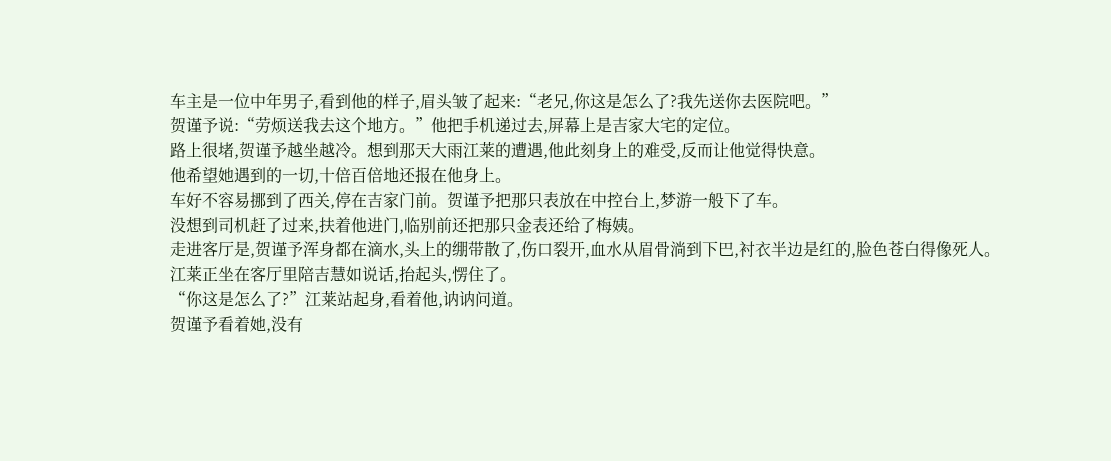车主是一位中年男子,看到他的样子,眉头皱了起来:“老兄,你这是怎么了?我先送你去医院吧。”
贺谨予说:“劳烦送我去这个地方。”他把手机递过去,屏幕上是吉家大宅的定位。
路上很堵,贺谨予越坐越冷。想到那天大雨江莱的遭遇,他此刻身上的难受,反而让他觉得快意。
他希望她遇到的一切,十倍百倍地还报在他身上。
车好不容易挪到了西关,停在吉家门前。贺谨予把那只表放在中控台上,梦游一般下了车。
没想到司机赶了过来,扶着他进门,临别前还把那只金表还给了梅姨。
走进客厅是,贺谨予浑身都在滴水,头上的绷带散了,伤口裂开,血水从眉骨淌到下巴,衬衣半边是红的,脸色苍白得像死人。
江莱正坐在客厅里陪吉慧如说话,抬起头,愣住了。
“你这是怎么了?”江莱站起身,看着他,讷讷问道。
贺谨予看着她,没有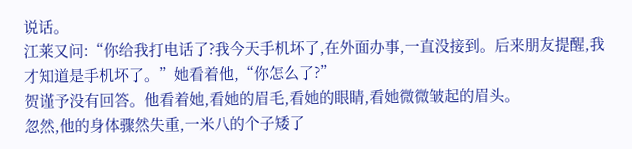说话。
江莱又问:“你给我打电话了?我今天手机坏了,在外面办事,一直没接到。后来朋友提醒,我才知道是手机坏了。”她看着他,“你怎么了?”
贺谨予没有回答。他看着她,看她的眉毛,看她的眼睛,看她微微皱起的眉头。
忽然,他的身体骤然失重,一米八的个子矮了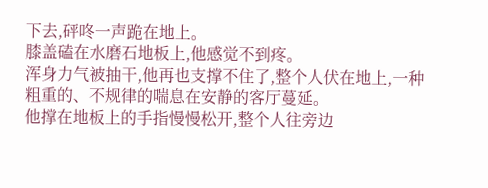下去,砰咚一声跪在地上。
膝盖磕在水磨石地板上,他感觉不到疼。
浑身力气被抽干,他再也支撑不住了,整个人伏在地上,一种粗重的、不规律的喘息在安静的客厅蔓延。
他撑在地板上的手指慢慢松开,整个人往旁边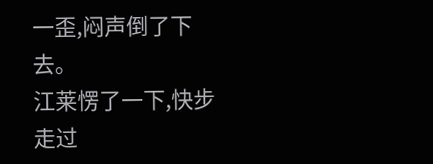一歪,闷声倒了下去。
江莱愣了一下,快步走过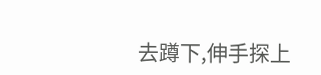去蹲下,伸手探上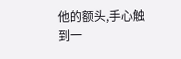他的额头,手心触到一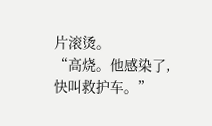片滚烫。
“高烧。他感染了,快叫救护车。”